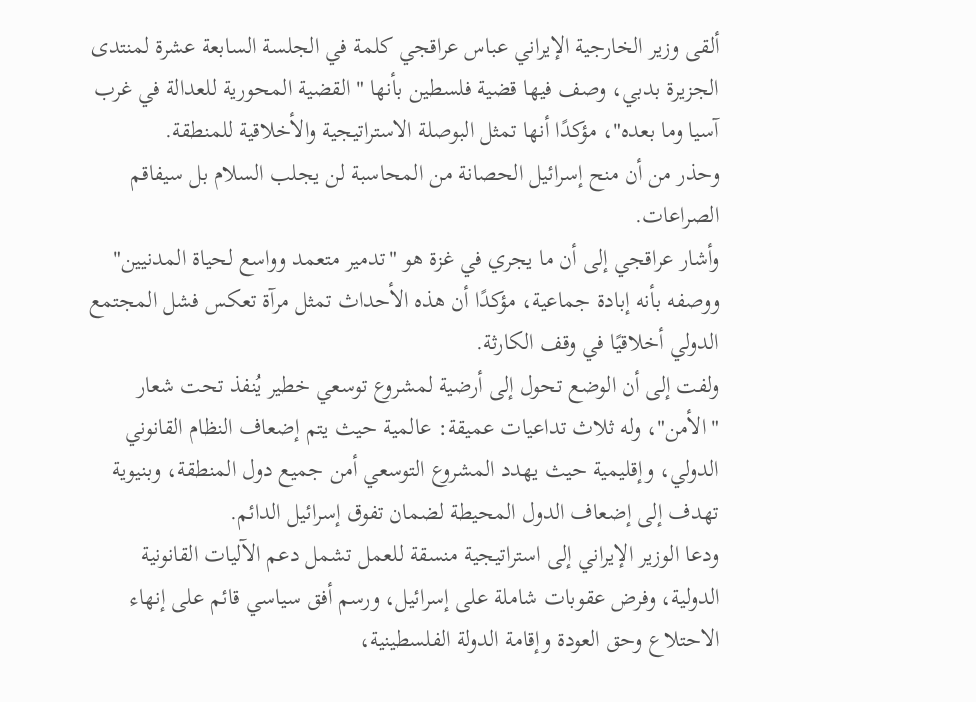ألقى وزير الخارجية الإيراني عباس عراقجي كلمة في الجلسة السابعة عشرة لمنتدى الجزيرة بدبي، وصف فيها قضية فلسطين بأنها "القضية المحورية للعدالة في غرب آسيا وما بعده"، مؤكدًا أنها تمثل البوصلة الاستراتيجية والأخلاقية للمنطقة.
وحذر من أن منح إسرائيل الحصانة من المحاسبة لن يجلب السلام بل سيفاقم الصراعات.
وأشار عراقجي إلى أن ما يجري في غزة هو "تدمير متعمد وواسع لحياة المدنيين" ووصفه بأنه إبادة جماعية، مؤكدًا أن هذه الأحداث تمثل مرآة تعكس فشل المجتمع الدولي أخلاقيًا في وقف الكارثة.
ولفت إلى أن الوضع تحول إلى أرضية لمشروع توسعي خطير يُنفذ تحت شعار "الأمن"، وله ثلاث تداعيات عميقة: عالمية حيث يتم إضعاف النظام القانوني الدولي، وإقليمية حيث يهدد المشروع التوسعي أمن جميع دول المنطقة، وبنيوية تهدف إلى إضعاف الدول المحيطة لضمان تفوق إسرائيل الدائم.
ودعا الوزير الإيراني إلى استراتيجية منسقة للعمل تشمل دعم الآليات القانونية الدولية، وفرض عقوبات شاملة على إسرائيل، ورسم أفق سياسي قائم على إنهاء الاحتلاع وحق العودة وإقامة الدولة الفلسطينية،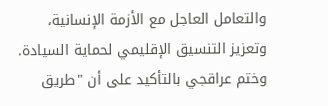والتعامل العاجل مع الأزمة الإنسانية، وتعزيز التنسيق الإقليمي لحماية السيادة.
وختم عراقجي بالتأكيد على أن "طريق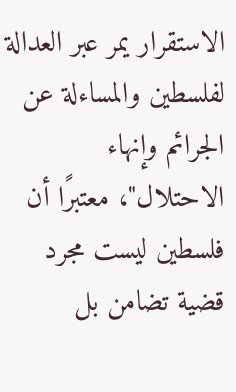الاستقرار يمر عبر العدالة لفلسطين والمساءلة عن الجرائم وإنهاء الاحتلال"، معتبرًا أن فلسطين ليست مجرد قضية تضامن بل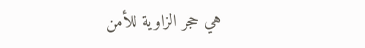هي حجر الزاوية للأمن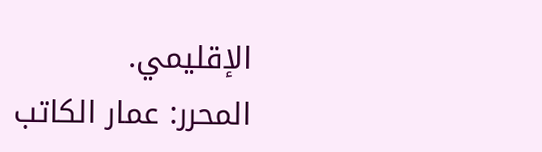الإقليمي.
المحرر: عمار الكاتب